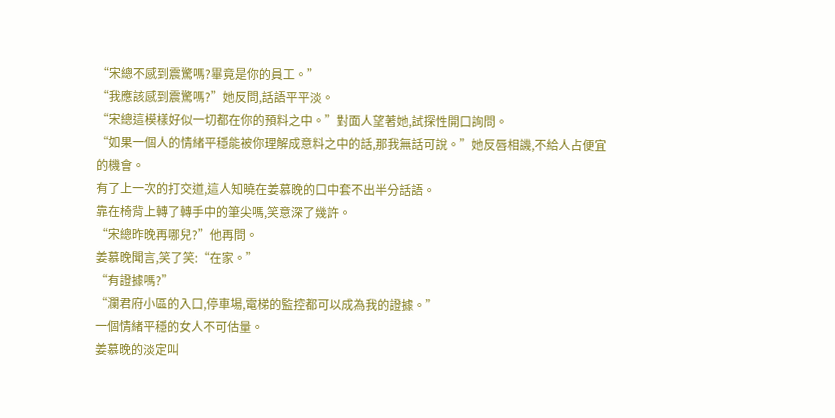“宋總不感到震驚嗎?畢竟是你的員工。”
“我應該感到震驚嗎?”她反問,話語平平淡。
“宋總這模樣好似一切都在你的預料之中。”對面人望著她,試探性開口詢問。
“如果一個人的情緒平穩能被你理解成意料之中的話,那我無話可說。”她反唇相譏,不給人占便宜的機會。
有了上一次的打交道,這人知曉在姜慕晚的口中套不出半分話語。
靠在椅背上轉了轉手中的筆尖嗎,笑意深了幾許。
“宋總昨晚再哪兒?”他再問。
姜慕晚聞言,笑了笑:“在家。”
“有證據嗎?”
“瀾君府小區的入口,停車場,電梯的監控都可以成為我的證據。”
一個情緒平穩的女人不可估量。
姜慕晚的淡定叫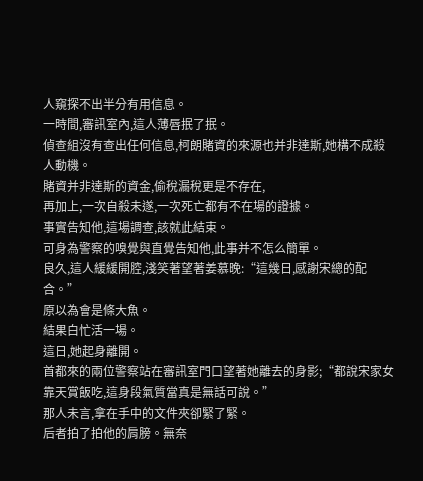人窺探不出半分有用信息。
一時間,審訊室內,這人薄唇抿了抿。
偵查組沒有查出任何信息,柯朗賭資的來源也并非達斯,她構不成殺人動機。
賭資并非達斯的資金,偷稅漏稅更是不存在,
再加上,一次自殺未遂,一次死亡都有不在場的證據。
事實告知他,這場調查,該就此結束。
可身為警察的嗅覺與直覺告知他,此事并不怎么簡單。
良久,這人緩緩開腔,淺笑著望著姜慕晚:“這幾日,感謝宋總的配合。”
原以為會是條大魚。
結果白忙活一場。
這日,她起身離開。
首都來的兩位警察站在審訊室門口望著她離去的身影;“都說宋家女靠天賞飯吃,這身段氣質當真是無話可說。”
那人未言,拿在手中的文件夾卻緊了緊。
后者拍了拍他的肩膀。無奈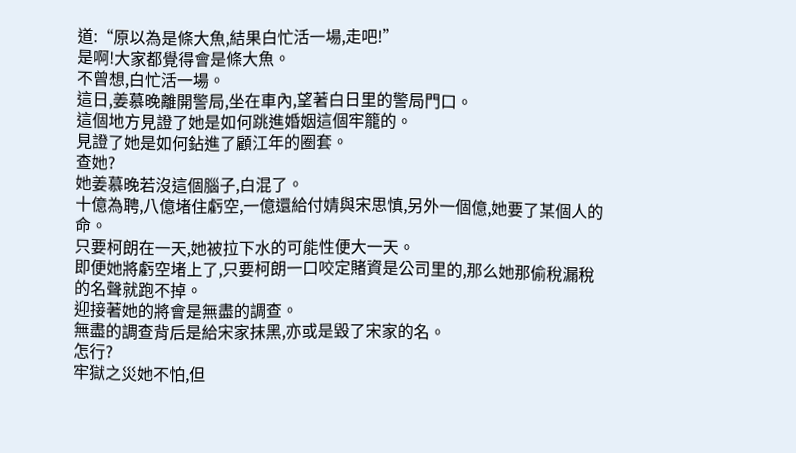道:“原以為是條大魚,結果白忙活一場,走吧!”
是啊!大家都覺得會是條大魚。
不曾想,白忙活一場。
這日,姜慕晚離開警局,坐在車內,望著白日里的警局門口。
這個地方見證了她是如何跳進婚姻這個牢籠的。
見證了她是如何鉆進了顧江年的圈套。
查她?
她姜慕晚若沒這個腦子,白混了。
十億為聘,八億堵住虧空,一億還給付婧與宋思慎,另外一個億,她要了某個人的命。
只要柯朗在一天,她被拉下水的可能性便大一天。
即便她將虧空堵上了,只要柯朗一口咬定賭資是公司里的,那么她那偷稅漏稅的名聲就跑不掉。
迎接著她的將會是無盡的調查。
無盡的調查背后是給宋家抹黑,亦或是毀了宋家的名。
怎行?
牢獄之災她不怕,但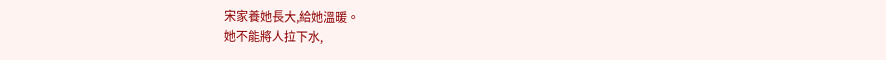宋家養她長大,給她溫暖。
她不能將人拉下水,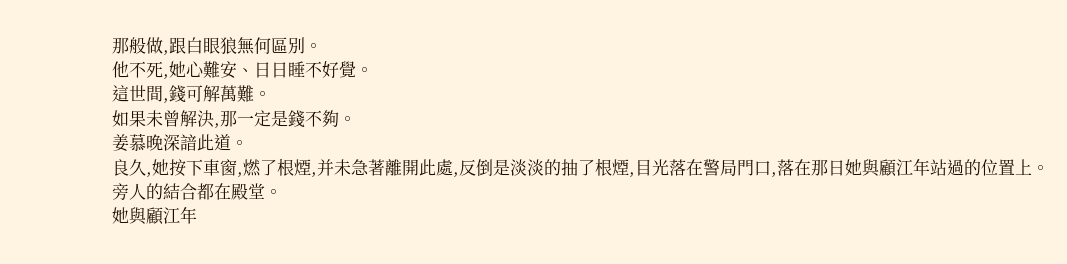那般做,跟白眼狼無何區別。
他不死,她心難安、日日睡不好覺。
這世間,錢可解萬難。
如果未曾解決,那一定是錢不夠。
姜慕晚深諳此道。
良久,她按下車窗,燃了根煙,并未急著離開此處,反倒是淡淡的抽了根煙,目光落在警局門口,落在那日她與顧江年站過的位置上。
旁人的結合都在殿堂。
她與顧江年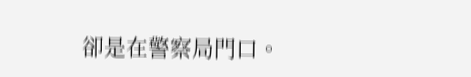卻是在警察局門口。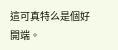這可真特么是個好開端。